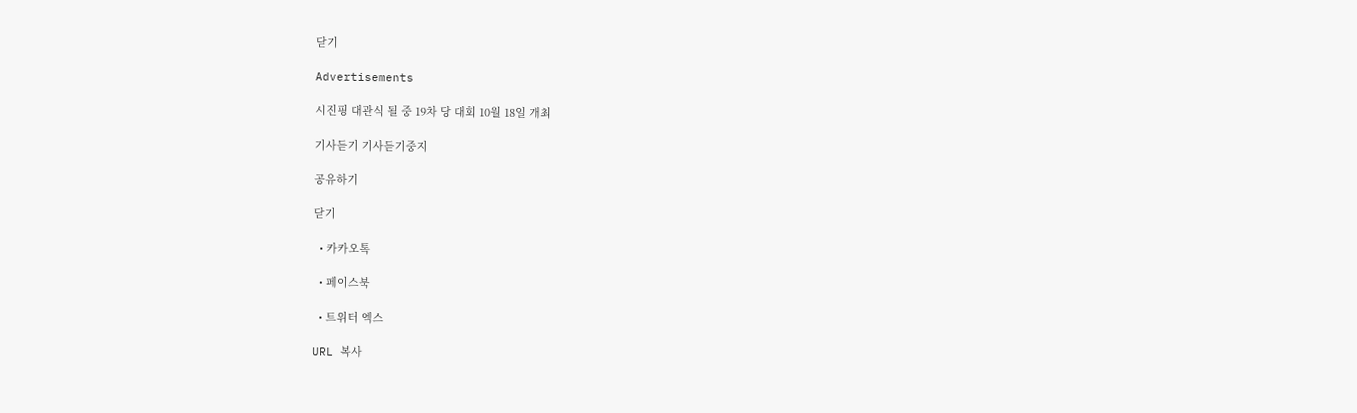닫기

Advertisements

시진핑 대관식 될 중 19차 당 대회 10월 18일 개최

기사듣기 기사듣기중지

공유하기

닫기

  • 카카오톡

  • 페이스북

  • 트위터 엑스

URL 복사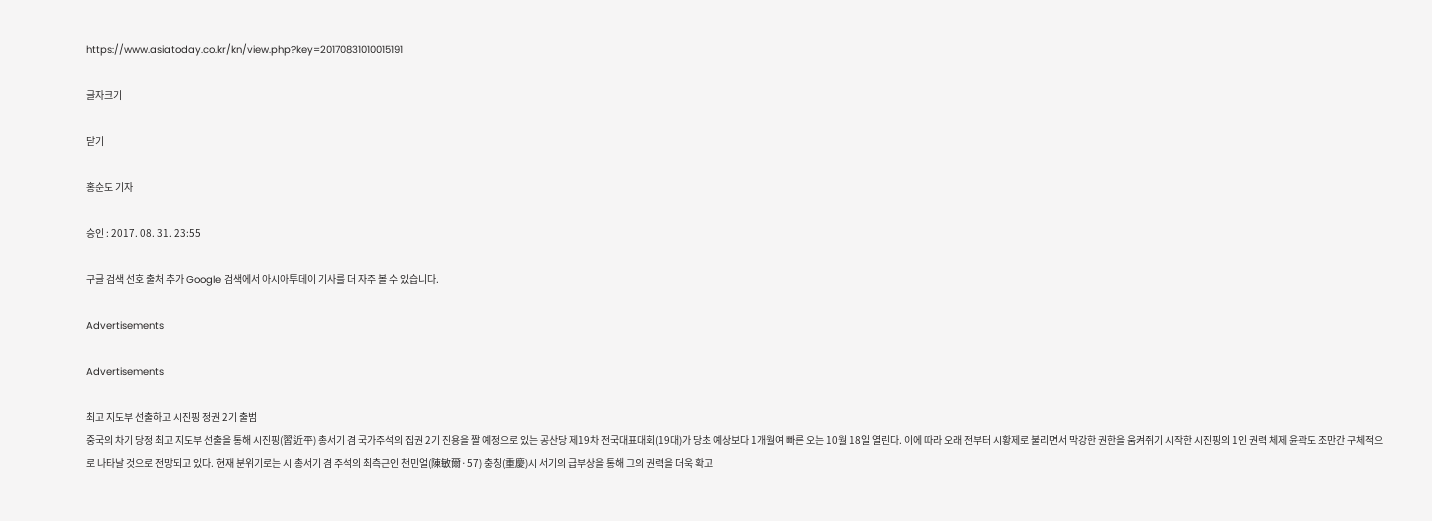https://www.asiatoday.co.kr/kn/view.php?key=20170831010015191

글자크기

닫기

홍순도 기자

승인 : 2017. 08. 31. 23:55

구글 검색 선호 출처 추가 Google 검색에서 아시아투데이 기사를 더 자주 볼 수 있습니다.

Advertisements

Advertisements

최고 지도부 선출하고 시진핑 정권 2기 출범
중국의 차기 당정 최고 지도부 선출을 통해 시진핑(習近平) 총서기 겸 국가주석의 집권 2기 진용을 짤 예정으로 있는 공산당 제19차 전국대표대회(19대)가 당초 예상보다 1개월여 빠른 오는 10월 18일 열린다. 이에 따라 오래 전부터 시황제로 불리면서 막강한 권한을 움켜쥐기 시작한 시진핑의 1인 권력 체제 윤곽도 조만간 구체적으로 나타날 것으로 전망되고 있다. 현재 분위기로는 시 총서기 겸 주석의 최측근인 천민얼(陳敏爾·57) 충칭(重慶)시 서기의 급부상을 통해 그의 권력을 더욱 확고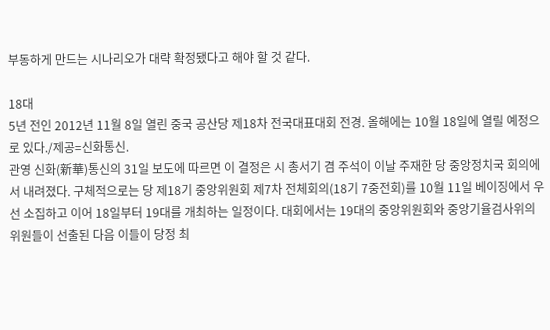부동하게 만드는 시나리오가 대략 확정됐다고 해야 할 것 같다.

18대
5년 전인 2012년 11월 8일 열린 중국 공산당 제18차 전국대표대회 전경. 올해에는 10월 18일에 열릴 예정으로 있다./제공=신화통신.
관영 신화(新華)통신의 31일 보도에 따르면 이 결정은 시 총서기 겸 주석이 이날 주재한 당 중앙정치국 회의에서 내려졌다. 구체적으로는 당 제18기 중앙위원회 제7차 전체회의(18기 7중전회)를 10월 11일 베이징에서 우선 소집하고 이어 18일부터 19대를 개최하는 일정이다. 대회에서는 19대의 중앙위원회와 중앙기율검사위의 위원들이 선출된 다음 이들이 당정 최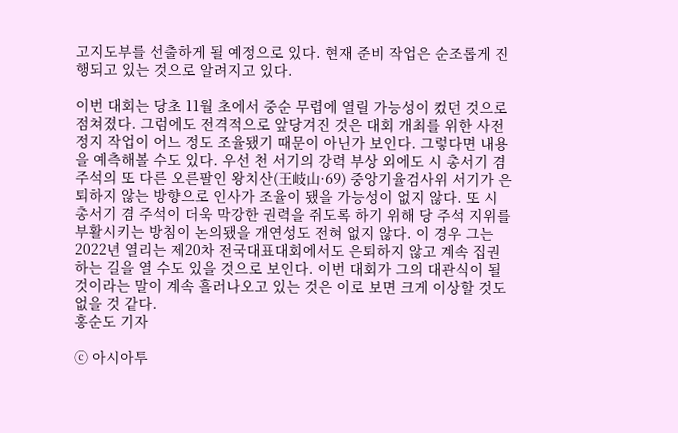고지도부를 선출하게 될 예정으로 있다. 현재 준비 작업은 순조롭게 진행되고 있는 것으로 알려지고 있다.

이번 대회는 당초 11월 초에서 중순 무렵에 열릴 가능성이 컸던 것으로 점쳐졌다. 그럼에도 전격적으로 앞당겨진 것은 대회 개최를 위한 사전 정지 작업이 어느 정도 조율됐기 때문이 아닌가 보인다. 그렇다면 내용을 예측해볼 수도 있다. 우선 천 서기의 강력 부상 외에도 시 총서기 겸 주석의 또 다른 오른팔인 왕치산(王岐山·69) 중앙기율검사위 서기가 은퇴하지 않는 방향으로 인사가 조율이 됐을 가능성이 없지 않다. 또 시 총서기 겸 주석이 더욱 막강한 권력을 쥐도록 하기 위해 당 주석 지위를 부활시키는 방침이 논의됐을 개연성도 전혀 없지 않다. 이 경우 그는 2022년 열리는 제20차 전국대표대회에서도 은퇴하지 않고 계속 집권하는 길을 열 수도 있을 것으로 보인다. 이번 대회가 그의 대관식이 될 것이라는 말이 계속 흘러나오고 있는 것은 이로 보면 크게 이상할 것도 없을 것 같다.
홍순도 기자

ⓒ 아시아투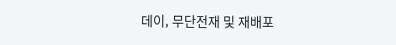데이, 무단전재 및 재배포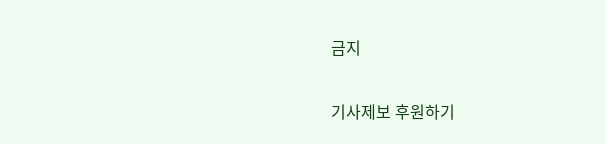금지

기사제보 후원하기